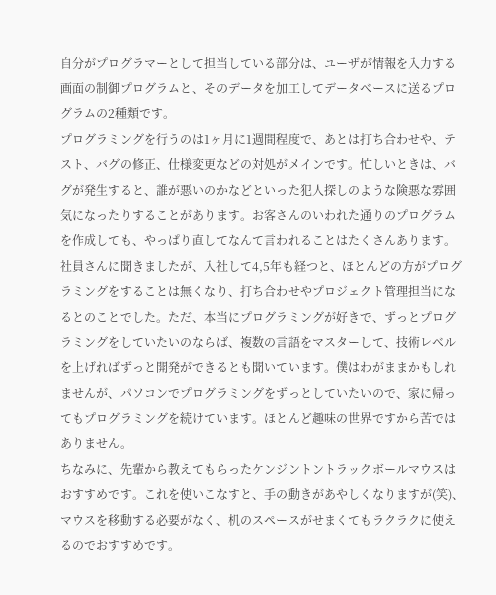自分がプログラマーとして担当している部分は、ユーザが情報を入力する画面の制御プログラムと、そのデータを加工してデータベースに送るプログラムの2種類です。
プログラミングを行うのは1ヶ月に1週間程度で、あとは打ち合わせや、テスト、バグの修正、仕様変更などの対処がメインです。忙しいときは、バグが発生すると、誰が悪いのかなどといった犯人探しのような険悪な雰囲気になったりすることがあります。お客さんのいわれた通りのプログラムを作成しても、やっぱり直してなんて言われることはたくさんあります。
社員さんに聞きましたが、入社して4,5年も経つと、ほとんどの方がプログラミングをすることは無くなり、打ち合わせやプロジェクト管理担当になるとのことでした。ただ、本当にプログラミングが好きで、ずっとプログラミングをしていたいのならば、複数の言語をマスターして、技術レベルを上げればずっと開発ができるとも聞いています。僕はわがままかもしれませんが、パソコンでプログラミングをずっとしていたいので、家に帰ってもプログラミングを続けています。ほとんど趣味の世界ですから苦ではありません。
ちなみに、先輩から教えてもらったケンジントントラックボールマウスはおすすめです。これを使いこなすと、手の動きがあやしくなりますが(笑)、マウスを移動する必要がなく、机のスペースがせまくてもラクラクに使えるのでおすすめです。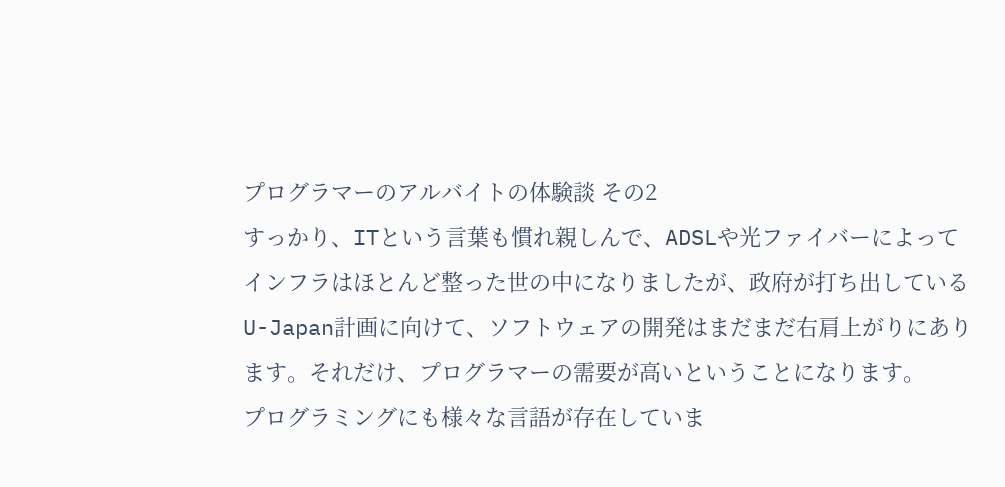プログラマーのアルバイトの体験談 その2
すっかり、ITという言葉も慣れ親しんで、ADSLや光ファイバーによってインフラはほとんど整った世の中になりましたが、政府が打ち出しているU-Japan計画に向けて、ソフトウェアの開発はまだまだ右肩上がりにあります。それだけ、プログラマーの需要が高いということになります。
プログラミングにも様々な言語が存在していま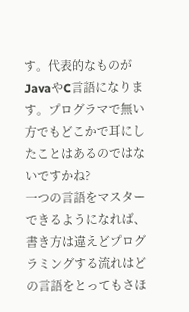す。代表的なものがJavaやC言語になります。プログラマで無い方でもどこかで耳にしたことはあるのではないですかね?
一つの言語をマスターできるようになれば、書き方は違えどプログラミングする流れはどの言語をとってもさほ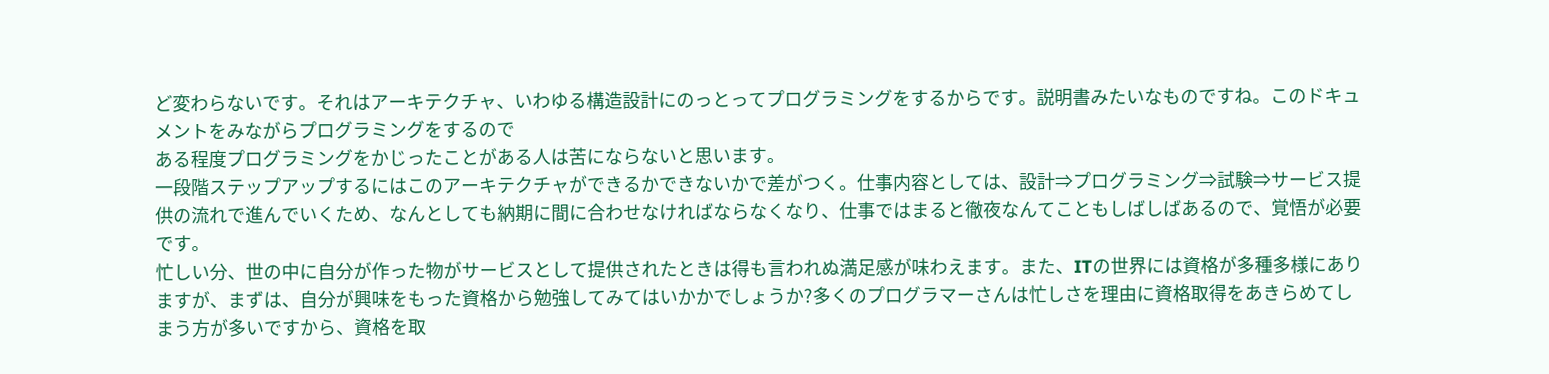ど変わらないです。それはアーキテクチャ、いわゆる構造設計にのっとってプログラミングをするからです。説明書みたいなものですね。このドキュメントをみながらプログラミングをするので
ある程度プログラミングをかじったことがある人は苦にならないと思います。
一段階ステップアップするにはこのアーキテクチャができるかできないかで差がつく。仕事内容としては、設計⇒プログラミング⇒試験⇒サービス提供の流れで進んでいくため、なんとしても納期に間に合わせなければならなくなり、仕事ではまると徹夜なんてこともしばしばあるので、覚悟が必要です。
忙しい分、世の中に自分が作った物がサービスとして提供されたときは得も言われぬ満足感が味わえます。また、ITの世界には資格が多種多様にありますが、まずは、自分が興味をもった資格から勉強してみてはいかかでしょうか?多くのプログラマーさんは忙しさを理由に資格取得をあきらめてしまう方が多いですから、資格を取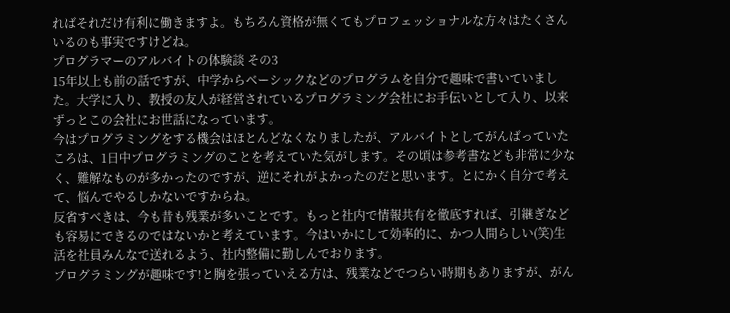ればそれだけ有利に働きますよ。もちろん資格が無くてもプロフェッショナルな方々はたくさんいるのも事実ですけどね。
プログラマーのアルバイトの体験談 その3
15年以上も前の話ですが、中学からベーシックなどのプログラムを自分で趣味で書いていました。大学に入り、教授の友人が経営されているプログラミング会社にお手伝いとして入り、以来ずっとこの会社にお世話になっています。
今はプログラミングをする機会はほとんどなくなりましたが、アルバイトとしてがんばっていたころは、1日中プログラミングのことを考えていた気がします。その頃は参考書なども非常に少なく、難解なものが多かったのですが、逆にそれがよかったのだと思います。とにかく自分で考えて、悩んでやるしかないですからね。
反省すべきは、今も昔も残業が多いことです。もっと社内で情報共有を徹底すれば、引継ぎなども容易にできるのではないかと考えています。今はいかにして効率的に、かつ人間らしい(笑)生活を社員みんなで送れるよう、社内整備に勤しんでおります。
プログラミングが趣味です!と胸を張っていえる方は、残業などでつらい時期もありますが、がん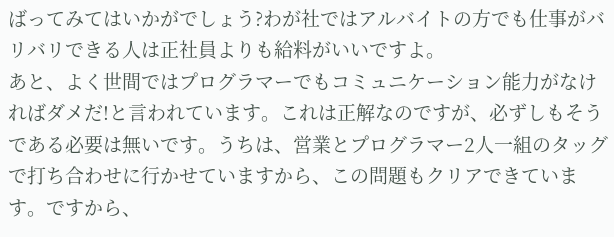ばってみてはいかがでしょう?わが社ではアルバイトの方でも仕事がバリバリできる人は正社員よりも給料がいいですよ。
あと、よく世間ではプログラマーでもコミュニケーション能力がなければダメだ!と言われています。これは正解なのですが、必ずしもそうである必要は無いです。うちは、営業とプログラマー2人一組のタッグで打ち合わせに行かせていますから、この問題もクリアできています。ですから、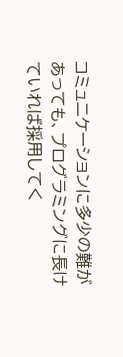コミュニケーションに多少の難があっても、プログラミングに長けていれば採用してく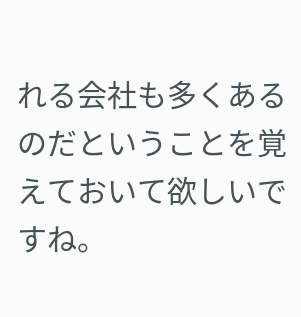れる会社も多くあるのだということを覚えておいて欲しいですね。